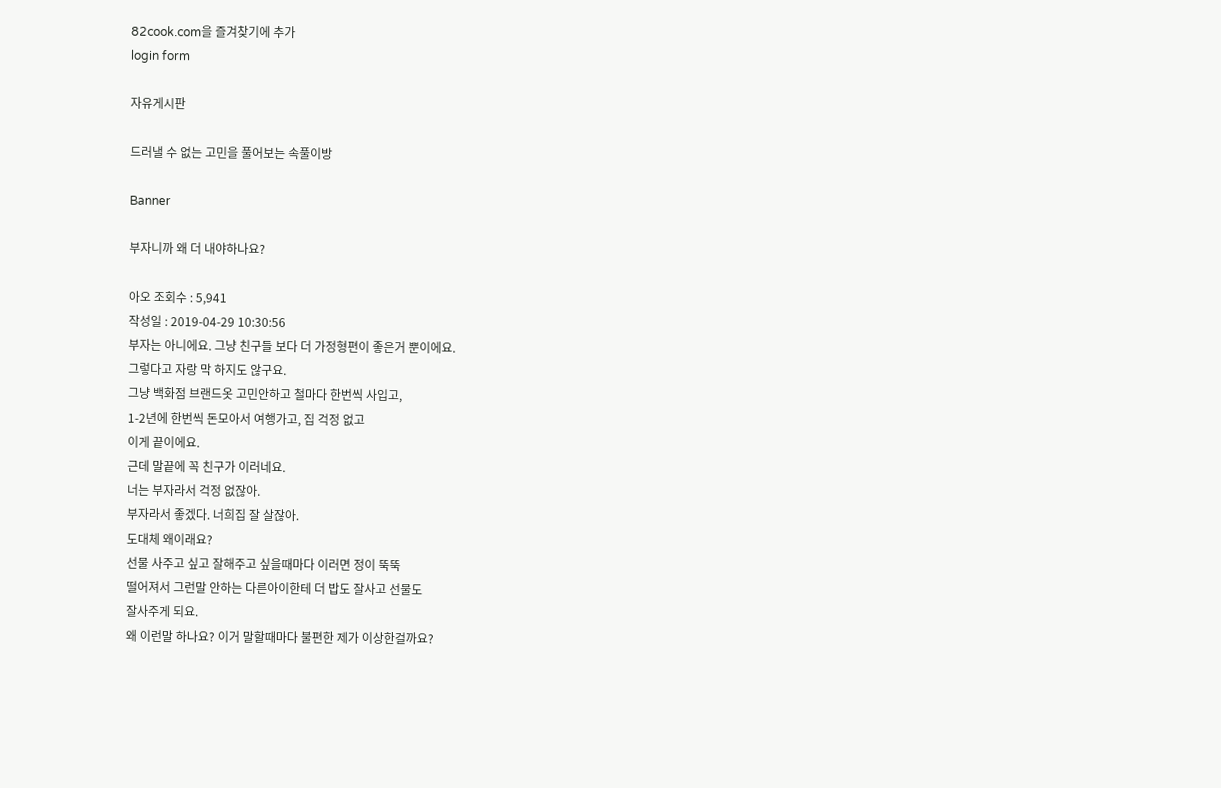82cook.com을 즐겨찾기에 추가
login form

자유게시판

드러낼 수 없는 고민을 풀어보는 속풀이방

Banner

부자니까 왜 더 내야하나요?

아오 조회수 : 5,941
작성일 : 2019-04-29 10:30:56
부자는 아니에요. 그냥 친구들 보다 더 가정형편이 좋은거 뿐이에요.
그렇다고 자랑 막 하지도 않구요.
그냥 백화점 브랜드옷 고민안하고 철마다 한번씩 사입고,
1-2년에 한번씩 돈모아서 여행가고, 집 걱정 없고
이게 끝이에요.
근데 말끝에 꼭 친구가 이러네요.
너는 부자라서 걱정 없잖아.
부자라서 좋겠다. 너희집 잘 살잖아.
도대체 왜이래요?
선물 사주고 싶고 잘해주고 싶을때마다 이러면 정이 뚝뚝
떨어져서 그런말 안하는 다른아이한테 더 밥도 잘사고 선물도
잘사주게 되요.
왜 이런말 하나요? 이거 말할때마다 불편한 제가 이상한걸까요?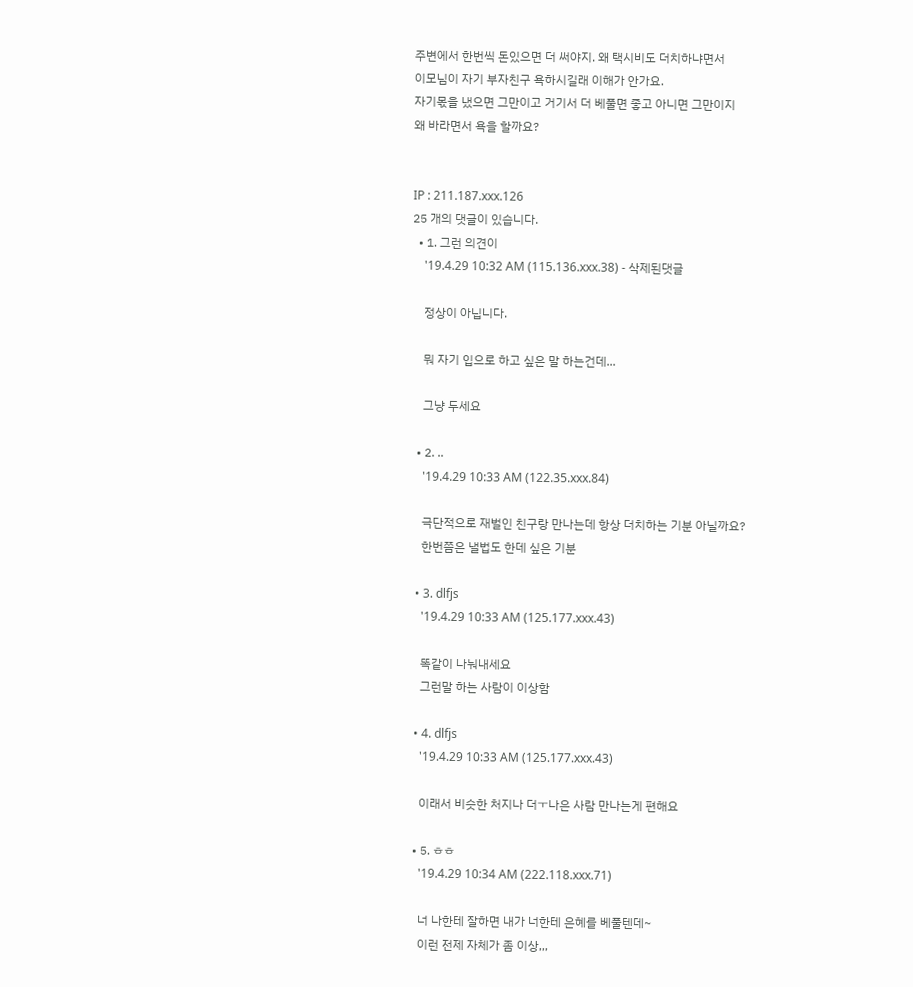주변에서 한번씩 돈있으면 더 써야지. 왜 택시비도 더치하냐면서
이모님이 자기 부자친구 욕하시길래 이해가 안가요.
자기몫을 냈으면 그만이고 거기서 더 베풀면 좋고 아니면 그만이지
왜 바라면서 욕을 할까요?


IP : 211.187.xxx.126
25 개의 댓글이 있습니다.
  • 1. 그런 의견이
    '19.4.29 10:32 AM (115.136.xxx.38) - 삭제된댓글

    정상이 아닙니다.

    뭐 자기 입으로 하고 싶은 말 하는건데...

    그냥 두세요

  • 2. ..
    '19.4.29 10:33 AM (122.35.xxx.84)

    극단적으로 재벌인 친구랑 만나는데 항상 더치하는 기분 아닐까요?
    한번쯤은 낼법도 한데 싶은 기분

  • 3. dlfjs
    '19.4.29 10:33 AM (125.177.xxx.43)

    똑같이 나눠내세요
    그런말 하는 사람이 이상함

  • 4. dlfjs
    '19.4.29 10:33 AM (125.177.xxx.43)

    이래서 비슷한 처지나 더ㅜ나은 사람 만나는게 편해요

  • 5. ㅎㅎ
    '19.4.29 10:34 AM (222.118.xxx.71)

    너 나한테 잘하면 내가 너한테 은혜를 베풀텐데~
    이런 전제 자체가 좀 이상,,,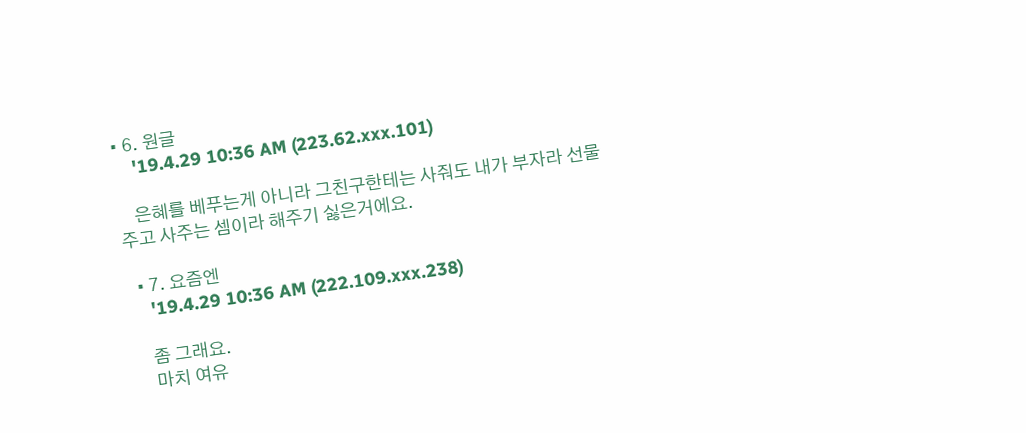• 6. 원글
    '19.4.29 10:36 AM (223.62.xxx.101)

    은혜를 베푸는게 아니라 그친구한테는 사줘도 내가 부자라 선물주고 사주는 셈이라 해주기 싫은거에요.

  • 7. 요즘엔
    '19.4.29 10:36 AM (222.109.xxx.238)

    좀 그래요.
    마치 여유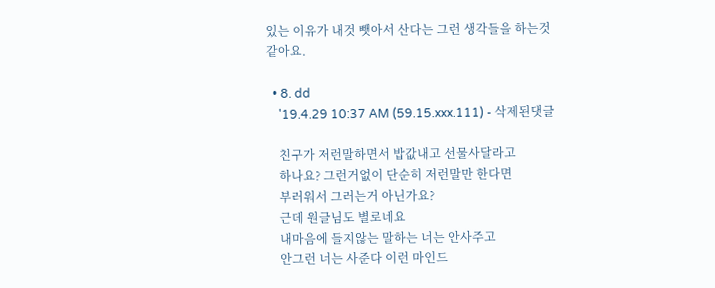있는 이유가 내것 뺏아서 산다는 그런 생각들을 하는것 같아요.

  • 8. dd
    '19.4.29 10:37 AM (59.15.xxx.111) - 삭제된댓글

    친구가 저런말하면서 밥값내고 선물사달라고
    하나요? 그런거없이 단순히 저런말만 한다면
    부러워서 그러는거 아닌가요?
    근데 원글님도 별로네요
    내마음에 들지않는 말하는 너는 안사주고
    안그런 너는 사준다 이런 마인드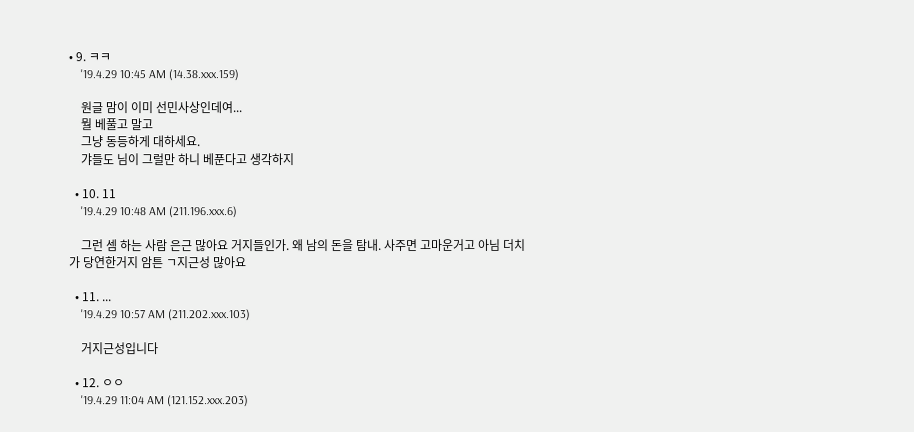• 9. ㅋㅋ
    '19.4.29 10:45 AM (14.38.xxx.159)

    원글 맘이 이미 선민사상인데여...
    뭘 베풀고 말고
    그냥 동등하게 대하세요.
    갸들도 님이 그럴만 하니 베푼다고 생각하지

  • 10. 11
    '19.4.29 10:48 AM (211.196.xxx.6)

    그런 셈 하는 사람 은근 많아요 거지들인가. 왜 남의 돈을 탐내. 사주면 고마운거고 아님 더치가 당연한거지 암튼 ㄱ지근성 많아요

  • 11. ...
    '19.4.29 10:57 AM (211.202.xxx.103)

    거지근성입니다

  • 12. ㅇㅇ
    '19.4.29 11:04 AM (121.152.xxx.203)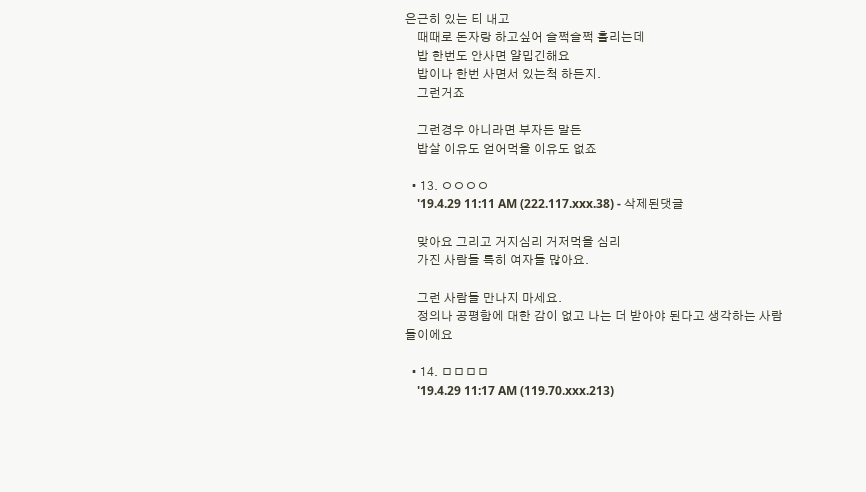은근히 있는 티 내고
    때때로 돈자랑 하고싶어 슬쩍슬쩍 흘리는데
    밥 한번도 안사면 얄밉긴해요
    밥이나 한번 사면서 있는척 하든지.
    그런거죠

    그런경우 아니라면 부자든 말든
    밥살 이유도 얻어먹을 이유도 없죠

  • 13. ㅇㅇㅇㅇ
    '19.4.29 11:11 AM (222.117.xxx.38) - 삭제된댓글

    맞아요 그리고 거지심리 거저먹을 심리
    가진 사람들 특히 여자들 많아요.

    그런 사람들 만나지 마세요.
    정의나 공평함에 대한 감이 없고 나는 더 받아야 된다고 생각하는 사람들이에요

  • 14. ㅁㅁㅁㅁ
    '19.4.29 11:17 AM (119.70.xxx.213)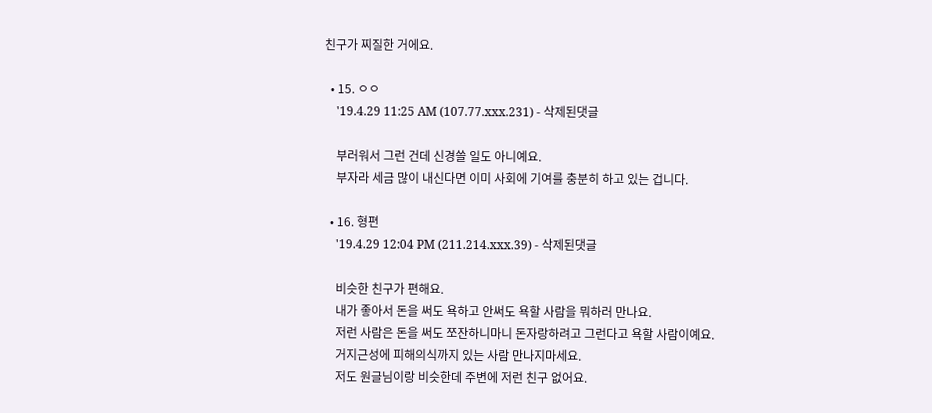친구가 찌질한 거에요.

  • 15. ㅇㅇ
    '19.4.29 11:25 AM (107.77.xxx.231) - 삭제된댓글

    부러워서 그런 건데 신경쓸 일도 아니예요.
    부자라 세금 많이 내신다면 이미 사회에 기여를 충분히 하고 있는 겁니다.

  • 16. 형편
    '19.4.29 12:04 PM (211.214.xxx.39) - 삭제된댓글

    비슷한 친구가 편해요.
    내가 좋아서 돈을 써도 욕하고 안써도 욕할 사람을 뭐하러 만나요.
    저런 사람은 돈을 써도 쪼잔하니마니 돈자랑하려고 그런다고 욕할 사람이예요.
    거지근성에 피해의식까지 있는 사람 만나지마세요.
    저도 원글님이랑 비슷한데 주변에 저런 친구 없어요.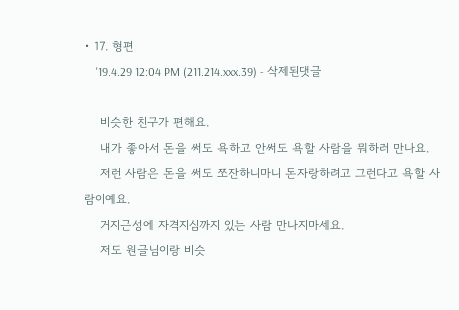• 17. 형편
    '19.4.29 12:04 PM (211.214.xxx.39) - 삭제된댓글

    비슷한 친구가 편해요.
    내가 좋아서 돈을 써도 욕하고 안써도 욕할 사람을 뭐하러 만나요.
    저런 사람은 돈을 써도 쪼잔하니마니 돈자랑하려고 그런다고 욕할 사람이예요.
    거지근성에 자격지심까지 있는 사람 만나지마세요.
    저도 원글님이랑 비슷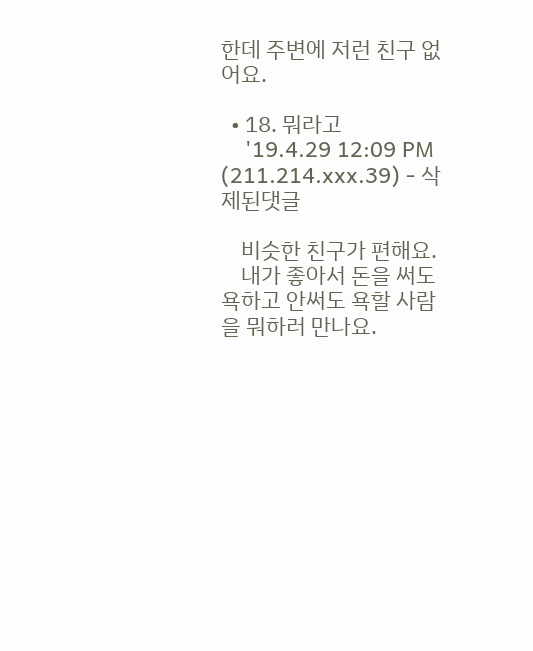한데 주변에 저런 친구 없어요.

  • 18. 뭐라고
    '19.4.29 12:09 PM (211.214.xxx.39) - 삭제된댓글

    비슷한 친구가 편해요.
    내가 좋아서 돈을 써도 욕하고 안써도 욕할 사람을 뭐하러 만나요.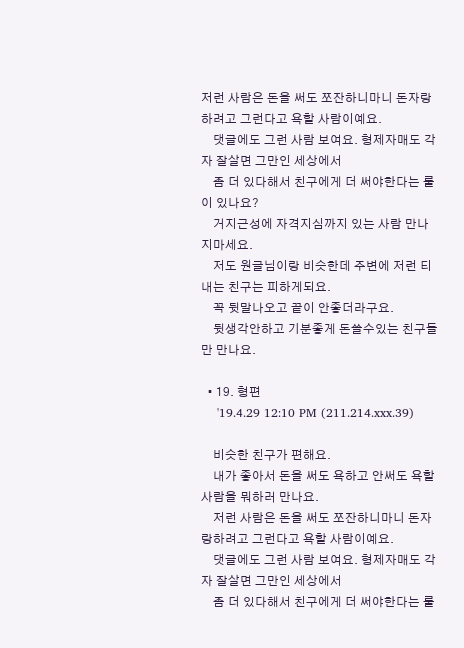저런 사람은 돈을 써도 쪼잔하니마니 돈자랑하려고 그런다고 욕할 사람이예요.
    댓글에도 그런 사람 보여요. 형제자매도 각자 잘살면 그만인 세상에서
    좀 더 있다해서 친구에게 더 써야한다는 룰이 있나요?
    거지근성에 자격지심까지 있는 사람 만나지마세요.
    저도 원글님이랑 비슷한데 주변에 저런 티내는 친구는 피하게되요.
    꼭 뒷말나오고 끝이 안좋더라구요.
    뒷생각안하고 기분좋게 돈쓸수있는 친구들만 만나요.

  • 19. 형편
    '19.4.29 12:10 PM (211.214.xxx.39)

    비슷한 친구가 편해요.
    내가 좋아서 돈을 써도 욕하고 안써도 욕할 사람을 뭐하러 만나요.
    저런 사람은 돈을 써도 쪼잔하니마니 돈자랑하려고 그런다고 욕할 사람이예요.
    댓글에도 그런 사람 보여요. 형제자매도 각자 잘살면 그만인 세상에서
    좀 더 있다해서 친구에게 더 써야한다는 룰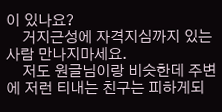이 있나요?
    거지근성에 자격지심까지 있는 사람 만나지마세요.
    저도 원글님이랑 비슷한데 주변에 저런 티내는 친구는 피하게되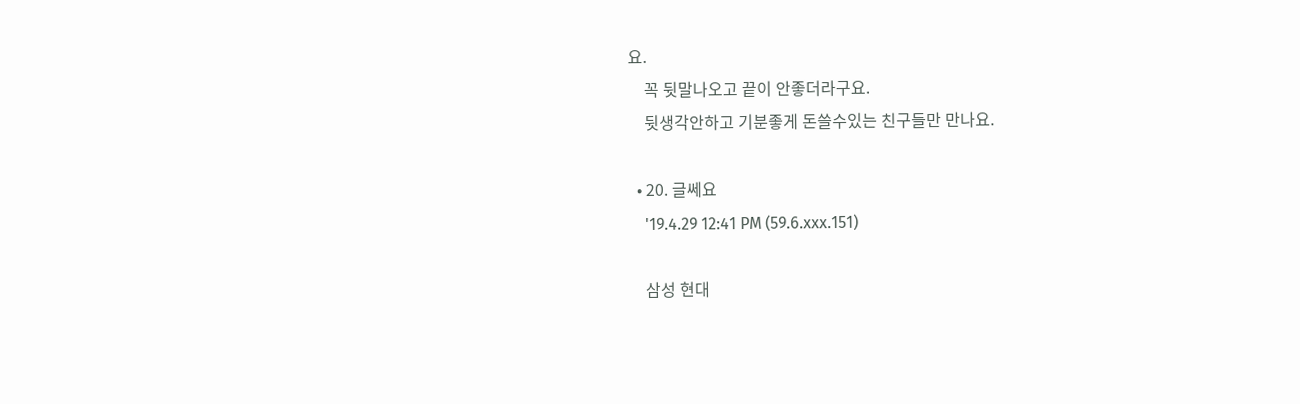요.
    꼭 뒷말나오고 끝이 안좋더라구요.
    뒷생각안하고 기분좋게 돈쓸수있는 친구들만 만나요.

  • 20. 글쎄요
    '19.4.29 12:41 PM (59.6.xxx.151)

    삼성 현대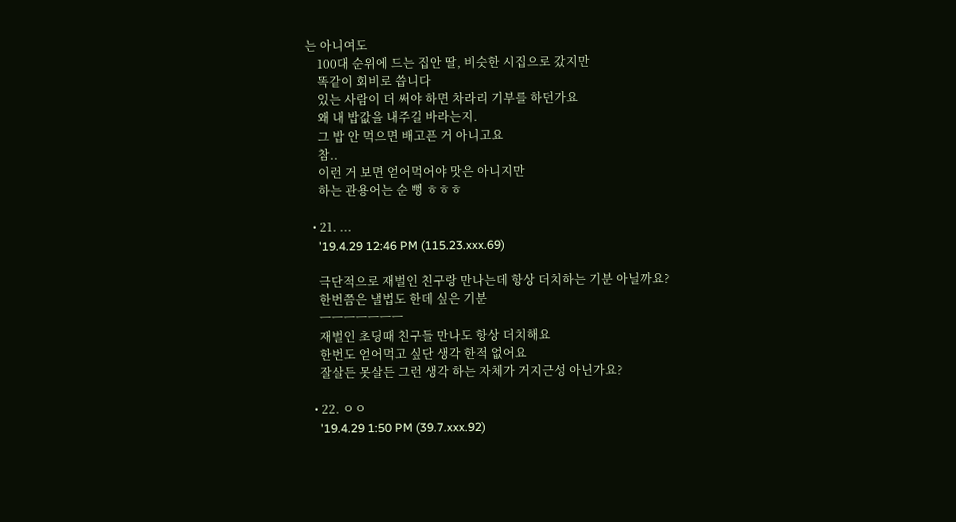는 아니여도
    100대 순위에 드는 집안 딸, 비슷한 시집으로 갔지만
    똑같이 회비로 씁니다
    있는 사람이 더 써야 하면 차라리 기부를 하던가요
    왜 내 밥값을 내주길 바라는지.
    그 밥 안 먹으면 배고픈 거 아니고요
    참..
    이런 거 보면 얻어먹어야 맛은 아니지만
    하는 관용어는 순 뻥 ㅎㅎㅎ

  • 21. ...
    '19.4.29 12:46 PM (115.23.xxx.69)

    극단적으로 재벌인 친구랑 만나는데 항상 더치하는 기분 아닐까요?
    한번쯤은 낼법도 한데 싶은 기분
    ㅡㅡㅡㅡㅡㅡㅡ
    재벌인 초딩때 친구들 만나도 항상 더치해요
    한번도 얻어먹고 싶단 생각 한적 없어요
    잘살든 못살든 그런 생각 하는 자체가 거지근성 아닌가요?

  • 22. ㅇㅇ
    '19.4.29 1:50 PM (39.7.xxx.92)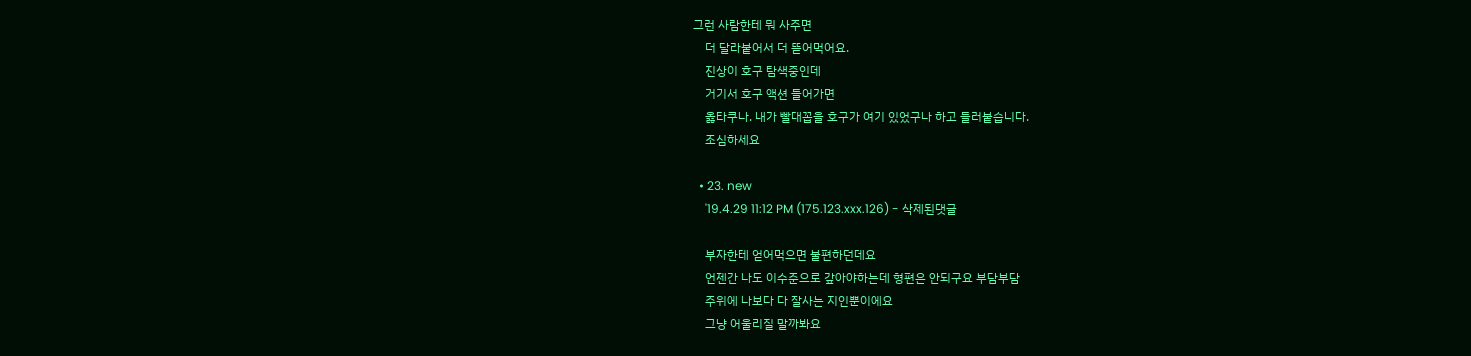그런 사람한테 뭐 사주면
    더 달라붙어서 더 뜯어먹어요.
    진상이 호구 탐색중인데
    거기서 호구 액션 들어가면
    옳타쿠나. 내가 빨대꼽을 호구가 여기 있었구나 하고 들러붙습니다.
    조심하세요

  • 23. new
    '19.4.29 11:12 PM (175.123.xxx.126) - 삭제된댓글

    부자한테 얻어먹으면 불편하던데요
    언젠간 나도 이수준으로 갚아야하는데 형편은 안되구요 부담부담
    주위에 나보다 다 잘사는 지인뿐이에요
    그냥 어울리질 말까봐요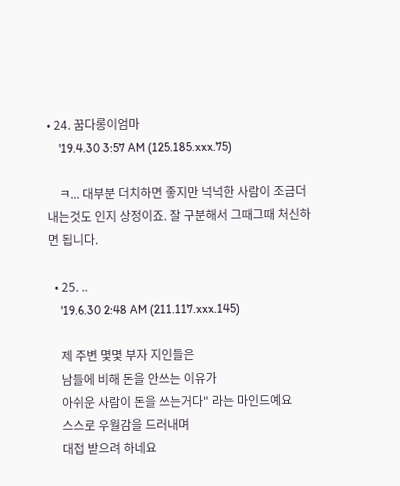• 24. 꿈다롱이엄마
    '19.4.30 3:57 AM (125.185.xxx.75)

    ㅋ... 대부분 더치하면 좋지만 넉넉한 사람이 조금더 내는것도 인지 상정이죠. 잘 구분해서 그때그때 처신하면 됩니다.

  • 25. ..
    '19.6.30 2:48 AM (211.117.xxx.145)

    제 주변 몇몇 부자 지인들은
    남들에 비해 돈을 안쓰는 이유가
    아쉬운 사람이 돈을 쓰는거다" 라는 마인드예요
    스스로 우월감을 드러내며
    대접 받으려 하네요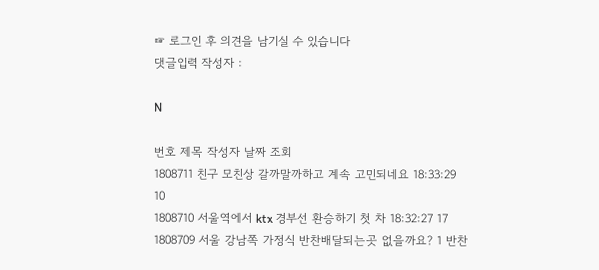☞ 로그인 후 의견을 남기실 수 있습니다
댓글입력 작성자 :

N

번호 제목 작성자 날짜 조회
1808711 친구 모친상 갈까말까하고 계속 고민되네요 18:33:29 10
1808710 서울역에서 ktx 경부선 환승하기 첫 차 18:32:27 17
1808709 서울 강남쪽 가정식 반찬배달되는곳 없을까요? 1 반찬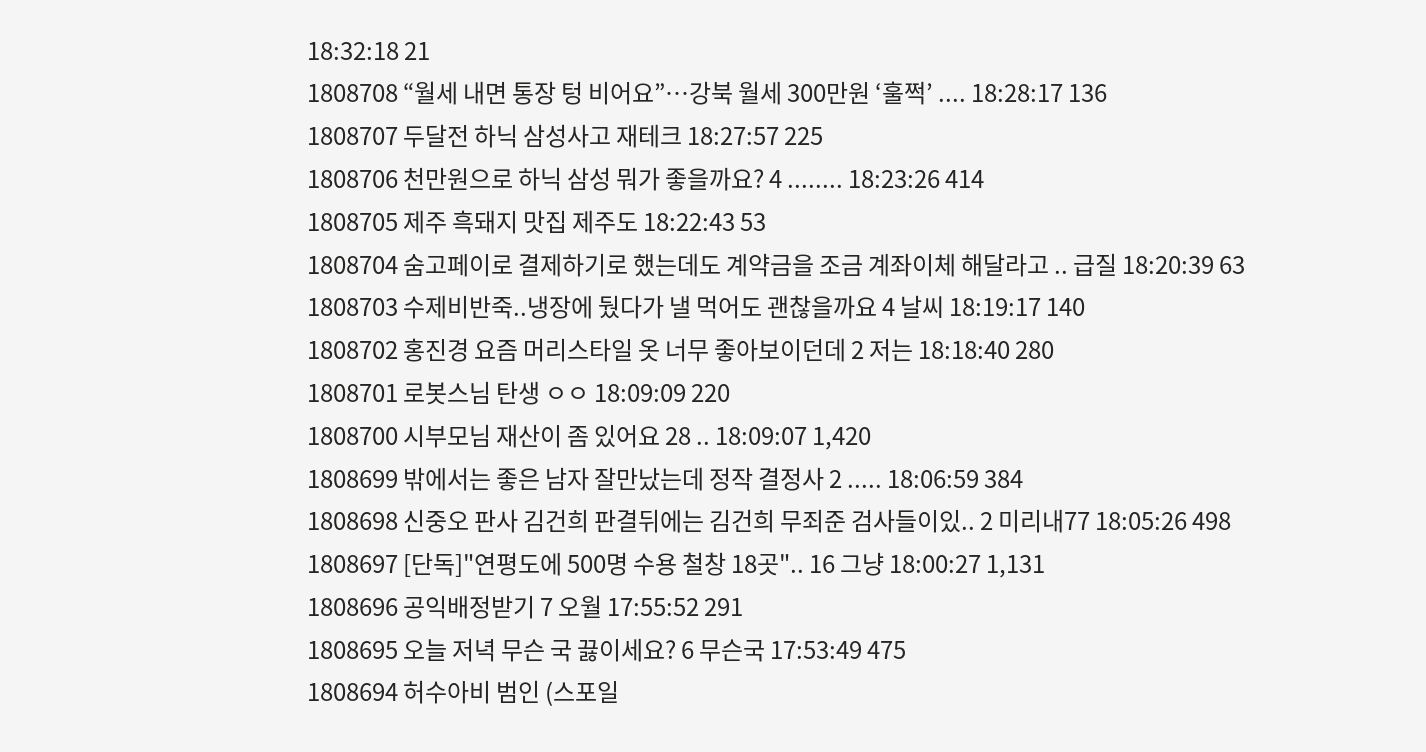18:32:18 21
1808708 “월세 내면 통장 텅 비어요”…강북 월세 300만원 ‘훌쩍’ .... 18:28:17 136
1808707 두달전 하닉 삼성사고 재테크 18:27:57 225
1808706 천만원으로 하닉 삼성 뭐가 좋을까요? 4 ........ 18:23:26 414
1808705 제주 흑돼지 맛집 제주도 18:22:43 53
1808704 숨고페이로 결제하기로 했는데도 계약금을 조금 계좌이체 해달라고 .. 급질 18:20:39 63
1808703 수제비반죽..냉장에 뒀다가 낼 먹어도 괜찮을까요 4 날씨 18:19:17 140
1808702 홍진경 요즘 머리스타일 옷 너무 좋아보이던데 2 저는 18:18:40 280
1808701 로봇스님 탄생 ㅇㅇ 18:09:09 220
1808700 시부모님 재산이 좀 있어요 28 .. 18:09:07 1,420
1808699 밖에서는 좋은 남자 잘만났는데 정작 결정사 2 ..... 18:06:59 384
1808698 신중오 판사 김건희 판결뒤에는 김건희 무죄준 검사들이있.. 2 미리내77 18:05:26 498
1808697 [단독]"연평도에 500명 수용 철창 18곳".. 16 그냥 18:00:27 1,131
1808696 공익배정받기 7 오월 17:55:52 291
1808695 오늘 저녁 무슨 국 끓이세요? 6 무슨국 17:53:49 475
1808694 허수아비 범인 (스포일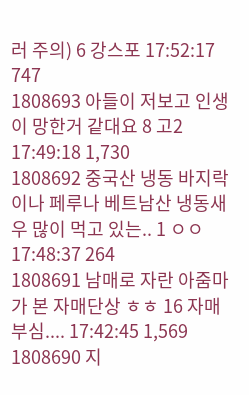러 주의) 6 강스포 17:52:17 747
1808693 아들이 저보고 인생이 망한거 같대요 8 고2 17:49:18 1,730
1808692 중국산 냉동 바지락이나 페루나 베트남산 냉동새우 많이 먹고 있는.. 1 ㅇㅇ 17:48:37 264
1808691 남매로 자란 아줌마가 본 자매단상 ㅎㅎ 16 자매부심.... 17:42:45 1,569
1808690 지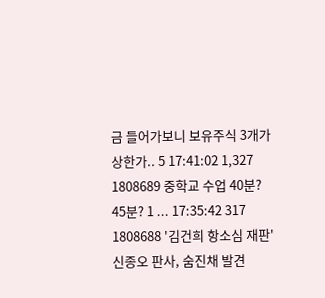금 들어가보니 보유주식 3개가 상한가.. 5 17:41:02 1,327
1808689 중학교 수업 40분? 45분? 1 ... 17:35:42 317
1808688 '김건희 항소심 재판' 신종오 판사, 숨진채 발견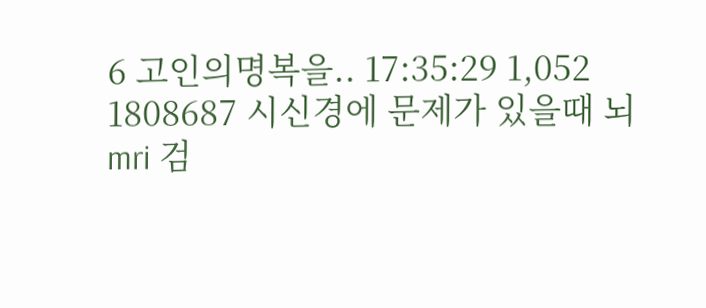6 고인의명복을.. 17:35:29 1,052
1808687 시신경에 문제가 있을때 뇌 mri 검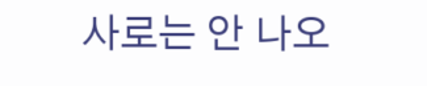사로는 안 나오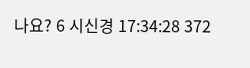나요? 6 시신경 17:34:28 372